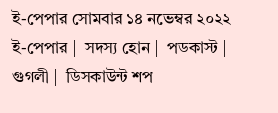ই-পেপার সোমবার ১৪ নভেম্বর ২০২২
ই-পেপার |  সদস্য হোন |  পডকাস্ট |  গুগলী |  ডিসকাউন্ট শপ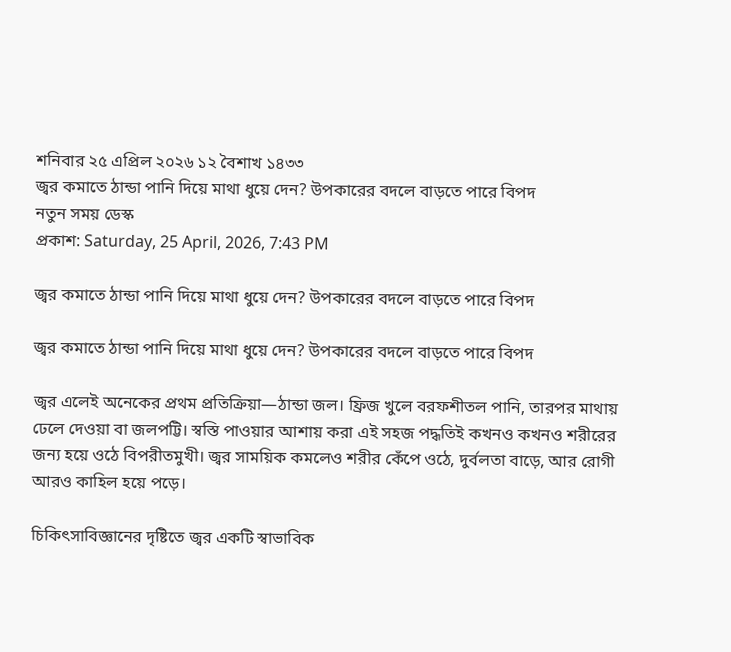শনিবার ২৫ এপ্রিল ২০২৬ ১২ বৈশাখ ১৪৩৩
জ্বর কমাতে ঠান্ডা পানি দিয়ে মাথা ধুয়ে দেন? উপকারের বদলে বাড়তে পারে বিপদ
নতুন সময় ডেস্ক
প্রকাশ: Saturday, 25 April, 2026, 7:43 PM

জ্বর কমাতে ঠান্ডা পানি দিয়ে মাথা ধুয়ে দেন? উপকারের বদলে বাড়তে পারে বিপদ

জ্বর কমাতে ঠান্ডা পানি দিয়ে মাথা ধুয়ে দেন? উপকারের বদলে বাড়তে পারে বিপদ

জ্বর এলেই অনেকের প্রথম প্রতিক্রিয়া—ঠান্ডা জল। ফ্রিজ খুলে বরফশীতল পানি, তারপর মাথায় ঢেলে দেওয়া বা জলপট্টি। স্বস্তি পাওয়ার আশায় করা এই সহজ পদ্ধতিই কখনও কখনও শরীরের জন্য হয়ে ওঠে বিপরীতমুখী। জ্বর সাময়িক কমলেও শরীর কেঁপে ওঠে, দুর্বলতা বাড়ে, আর রোগী আরও কাহিল হয়ে পড়ে।

চিকিৎসাবিজ্ঞানের দৃষ্টিতে জ্বর একটি স্বাভাবিক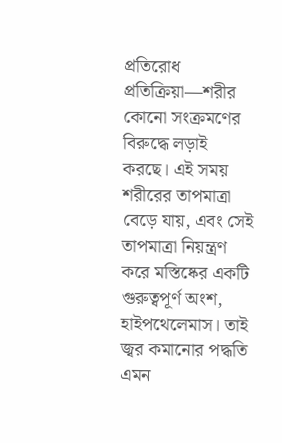প্রতিরোধ প্রতিক্রিয়া—শরীর কোনো সংক্রমণের বিরুদ্ধে লড়াই করছে। এই সময় শরীরের তাপমাত্রা বেড়ে যায়, এবং সেই তাপমাত্রা নিয়ন্ত্রণ করে মস্তিষ্কের একটি গুরুত্বপূর্ণ অংশ, হাইপথেলেমাস। তাই জ্বর কমানোর পদ্ধতি এমন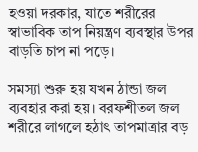হওয়া দরকার, যাতে শরীরের স্বাভাবিক তাপ নিয়ন্ত্রণ ব্যবস্থার উপর বাড়তি চাপ না পড়ে।

সমস্যা শুরু হয় যখন ঠান্ডা জল ব্যবহার করা হয়। বরফশীতল জল শরীরে লাগলে হঠাৎ তাপমাত্রার বড়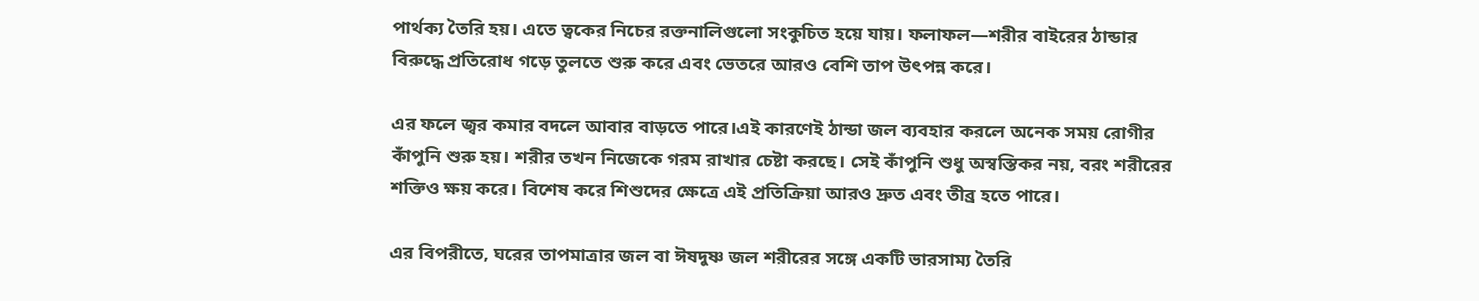পার্থক্য তৈরি হয়। এতে ত্বকের নিচের রক্তনালিগুলো সংকুচিত হয়ে যায়। ফলাফল—শরীর বাইরের ঠান্ডার বিরুদ্ধে প্রতিরোধ গড়ে তুলতে শুরু করে এবং ভেতরে আরও বেশি তাপ উৎপন্ন করে।

এর ফলে জ্বর কমার বদলে আবার বাড়তে পারে।এই কারণেই ঠান্ডা জল ব্যবহার করলে অনেক সময় রোগীর কাঁপুনি শুরু হয়। শরীর তখন নিজেকে গরম রাখার চেষ্টা করছে। সেই কাঁপুনি শুধু অস্বস্তিকর নয়, বরং শরীরের শক্তিও ক্ষয় করে। বিশেষ করে শিশুদের ক্ষেত্রে এই প্রতিক্রিয়া আরও দ্রুত এবং তীব্র হতে পারে।

এর বিপরীতে, ঘরের তাপমাত্রার জল বা ঈষদুষ্ণ জল শরীরের সঙ্গে একটি ভারসাম্য তৈরি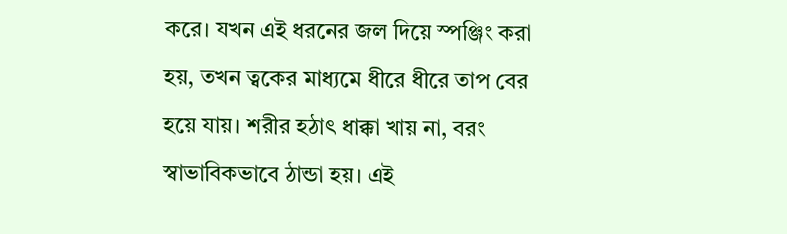করে। যখন এই ধরনের জল দিয়ে স্পঞ্জিং করা হয়, তখন ত্বকের মাধ্যমে ধীরে ধীরে তাপ বের হয়ে যায়। শরীর হঠাৎ ধাক্কা খায় না, বরং স্বাভাবিকভাবে ঠান্ডা হয়। এই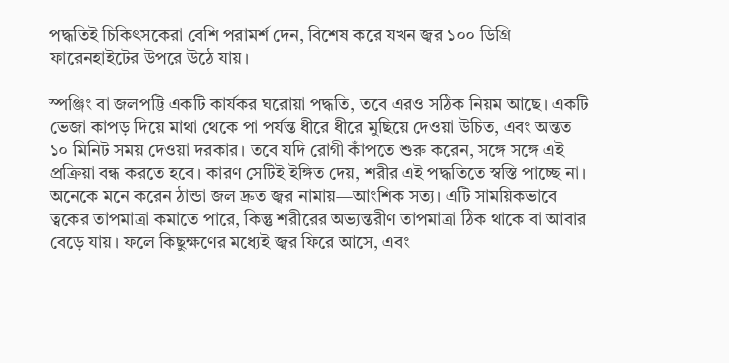পদ্ধতিই চিকিৎসকেরা বেশি পরামর্শ দেন, বিশেষ করে যখন জ্বর ১০০ ডিগ্রি ফারেনহাইটের উপরে উঠে যায়।

স্পঞ্জিং বা জলপট্টি একটি কার্যকর ঘরোয়া পদ্ধতি, তবে এরও সঠিক নিয়ম আছে। একটি ভেজা কাপড় দিয়ে মাথা থেকে পা পর্যন্ত ধীরে ধীরে মুছিয়ে দেওয়া উচিত, এবং অন্তত ১০ মিনিট সময় দেওয়া দরকার। তবে যদি রোগী কাঁপতে শুরু করেন, সঙ্গে সঙ্গে এই প্রক্রিয়া বন্ধ করতে হবে। কারণ সেটিই ইঙ্গিত দেয়, শরীর এই পদ্ধতিতে স্বস্তি পাচ্ছে না।
অনেকে মনে করেন ঠান্ডা জল দ্রুত জ্বর নামায়—আংশিক সত্য। এটি সাময়িকভাবে ত্বকের তাপমাত্রা কমাতে পারে, কিন্তু শরীরের অভ্যন্তরীণ তাপমাত্রা ঠিক থাকে বা আবার বেড়ে যায়। ফলে কিছুক্ষণের মধ্যেই জ্বর ফিরে আসে, এবং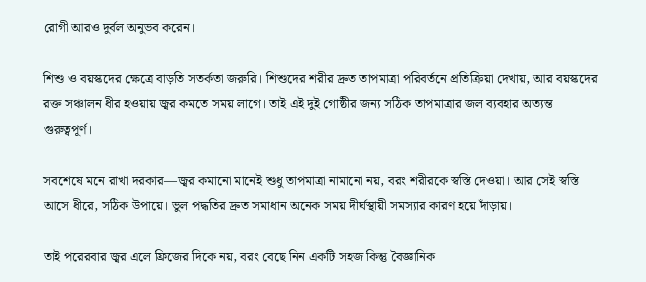রোগী আরও দুর্বল অনুভব করেন।

শিশু ও বয়স্কদের ক্ষেত্রে বাড়তি সতর্কতা জরুরি। শিশুদের শরীর দ্রুত তাপমাত্রা পরিবর্তনে প্রতিক্রিয়া দেখায়, আর বয়স্কদের রক্ত সঞ্চালন ধীর হওয়ায় জ্বর কমতে সময় লাগে। তাই এই দুই গোষ্ঠীর জন্য সঠিক তাপমাত্রার জল ব্যবহার অত্যন্ত গুরুত্বপূর্ণ।

সবশেষে মনে রাখা দরকার—জ্বর কমানো মানেই শুধু তাপমাত্রা নামানো নয়, বরং শরীরকে স্বস্তি দেওয়া। আর সেই স্বস্তি আসে ধীরে, সঠিক উপায়ে। ভুল পদ্ধতির দ্রুত সমাধান অনেক সময় দীর্ঘস্থায়ী সমস্যার কারণ হয়ে দাঁড়ায়।

তাই পরেরবার জ্বর এলে ফ্রিজের দিকে নয়, বরং বেছে নিন একটি সহজ কিন্তু বৈজ্ঞানিক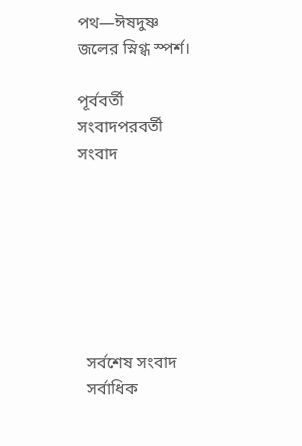পথ—ঈষদুষ্ণ জলের স্নিগ্ধ স্পর্শ।

পূর্ববর্তী সংবাদপরবর্তী সংবাদ







  সর্বশেষ সংবাদ
  সর্বাধিক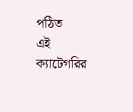পঠিত
এই ক্যাটেগরির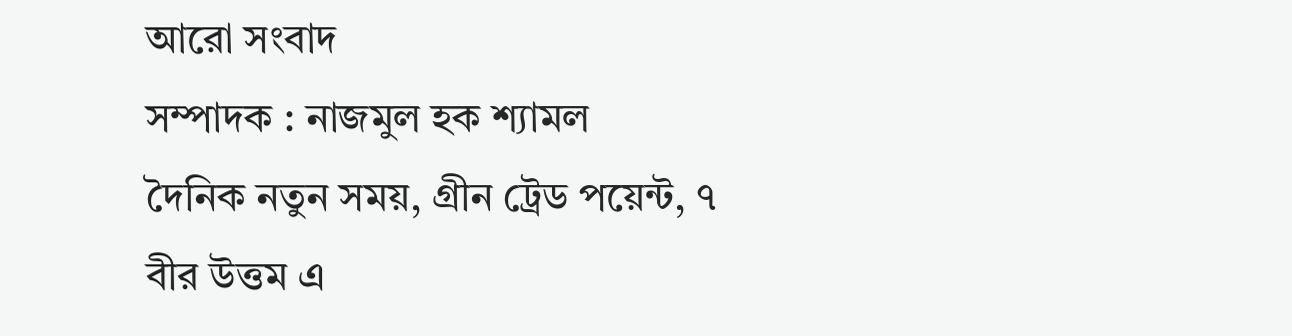আরো সংবাদ
সম্পাদক : নাজমুল হক শ্যামল
দৈনিক নতুন সময়, গ্রীন ট্রেড পয়েন্ট, ৭ বীর উত্তম এ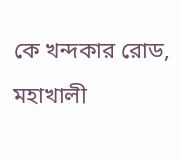কে খন্দকার রোড, মহাখালী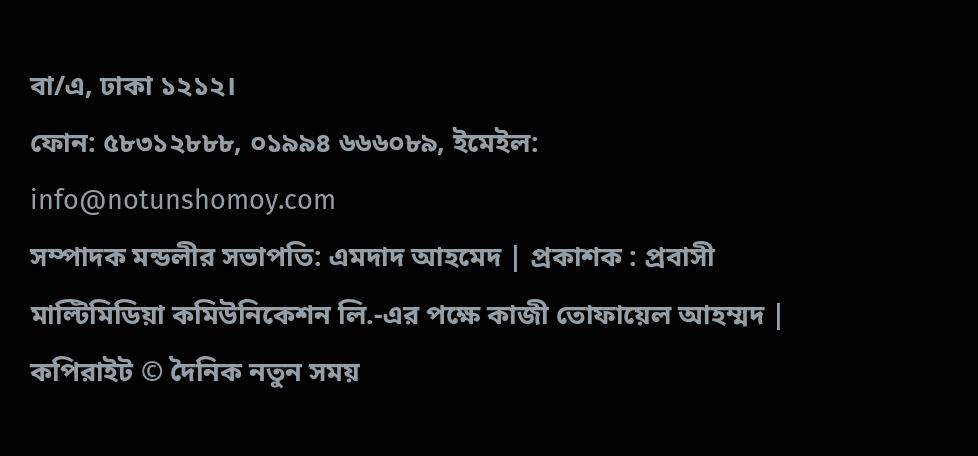বা/এ, ঢাকা ১২১২।
ফোন: ৫৮৩১২৮৮৮, ০১৯৯৪ ৬৬৬০৮৯, ইমেইল: info@notunshomoy.com
সম্পাদক মন্ডলীর সভাপতি: এমদাদ আহমেদ | প্রকাশক : প্রবাসী মাল্টিমিডিয়া কমিউনিকেশন লি.-এর পক্ষে কাজী তোফায়েল আহম্মদ | কপিরাইট © দৈনিক নতুন সময়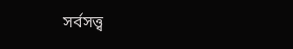সর্বসত্ত্ব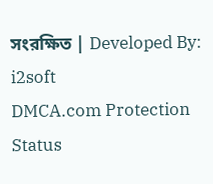সংরক্ষিত | Developed By: i2soft
DMCA.com Protection Status